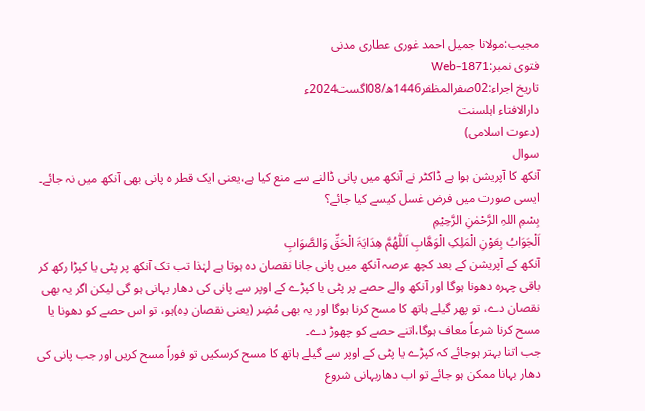مجیب:مولانا جمیل احمد غوری عطاری مدنی
فتوی نمبر:Web-1871
تاریخ اجراء:02صفرالمظفر1446ھ/08اگست2024ء
دارالافتاء اہلسنت
(دعوت اسلامی)
سوال
آنکھ کا آپریشن ہوا ہے ڈاکٹر نے آنکھ میں پانی ڈالنے سے منع کیا ہے،یعنی ایک قطر ہ پانی بھی آنکھ میں نہ جائے۔ ایسی صورت میں فرض غسل کیسے کیا جائے؟
بِسْمِ اللہِ الرَّحْمٰنِ الرَّحِيْمِ
اَلْجَوَابُ بِعَوْنِ الْمَلِکِ الْوَھَّابِ اَللّٰھُمَّ ھِدَایَۃَ الْحَقِّ وَالصَّوَابِ
آنکھ کے آپریشن کے بعد کچھ عرصہ آنکھ میں پانی جانا نقصان دہ ہوتا ہے لہٰذا تب تک آنکھ پر پٹی یا کپڑا رکھ کر باقی چہرہ دھونا ہوگا اور آنکھ والے حصے پر پٹی یا کپڑے کے اوپر سے پانی کی دھار بہانی ہو گی لیکن اگر یہ بھی نقصان دے، تو پھر گیلے ہاتھ کا مسح کرنا ہوگا اور یہ بھی مُضِر (یعنی نقصان دِہ)ہو، تو اس حصے کو دھونا یا مسح کرنا شرعاً معاف ہوگا،اتنے حصے کو چھوڑ دے۔
جب اتنا بہتر ہوجائے کہ کپڑے یا پٹی کے اوپر سے گیلے ہاتھ کا مسح کرسکیں تو فوراً مسح کریں اور جب پانی کی دھار بہانا ممکن ہو جائے تو اب دھاربہانی شروع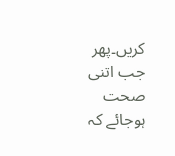کریں۔پھر جب اتنی صحت ہوجائے کہ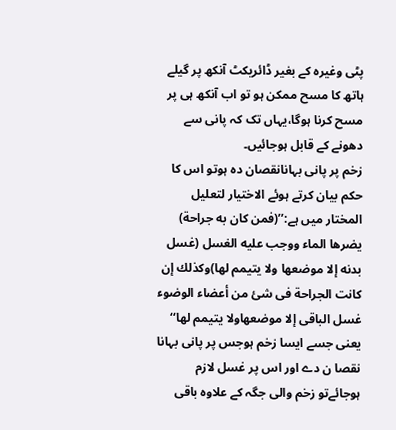پٹی وغیرہ کے بغیر ڈائریکٹ آنکھ پر گیلے ہاتھ کا مسح ممکن ہو تو اب آنکھ ہی پر مسح کرنا ہوگا،یہاں تک کہ پانی سے دھونے کے قابل ہوجائیں۔
زخم پر پانی بہانانقصان دہ ہوتو اس کا حکم بیان کرتے ہوئے الاختیار لتعلیل المختار میں ہے:’’(فمن كان به جراحة) يضرها الماء ووجب عليه الغسل (غسل بدنه إلا موضعها ولا يتيمم لها)وكذلك إن كانت الجراحة فی شئ من أعضاء الوضوء غسل الباقی إلا موضعهاولا يتيمم لها‘‘ یعنی جسے ایسا زخم ہوجس پر پانی بہانا نقصا ن دے اور اس پر غسل لازم ہوجائےتو زخم والی جگہ کے علاوہ باقی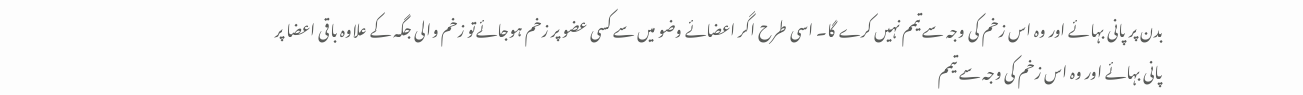بدن پر پانی بہائے اور وہ اس زخم کی وجہ سے تیمم نہیں کرے گا۔ اسی طرح اگر اعضائے وضو میں سے کسی عضو پر زخم ہوجائےتو زخم والی جگہ کے علاوہ باقی اعضا پر پانی بہائے اور وہ اس زخم کی وجہ سے تیمم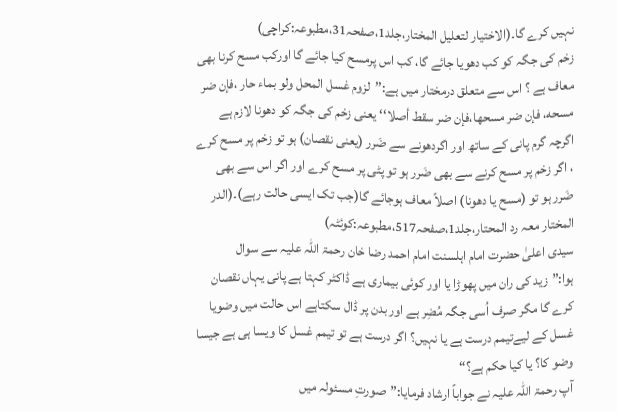نہیں کرے گا۔(الاختیار لتعلیل المختار،جلد1،صفحہ31،مطبوعہ:کراچی)
زخم کی جگہ کو کب دھویا جائے گا، کب اس پرمسح کیا جائے گا اورکب مسح کرنا بھی معاف ہے ؟ اس سے متعلق درمختار میں ہے:’’لزوم غسل المحل ولو بماء حار ،فإن ضر مسحه، فإن ضر مسحها،فإن ضر سقط أصلا‘‘ یعنی زخم کی جگہ کو دھونا لازم ہے اگرچہ گرم پانی کے ساتھ اور اگردھونے سے ضَرر (یعنی نقصان) ہو تو زخم پر مسح کرے ، اگر زخم پر مسح کرنے سے بھی ضَرر ہو تو پٹی پر مسح کرے اور اگر اس سے بھی ضَرر ہو تو (مسح یا دھونا) اصلاً معاف ہوجائے گا(جب تک ایسی حالت رہے)۔(الدر المختار معہ رد المحتار،جلد1،صفحہ517،مطبوعہ:کوئٹہ)
سیدی اعلیٰ حضرت امام اہلسنت امام احمد رضا خان رحمۃ اللہ علیہ سے سوال ہوا:”زید کی ران میں پھوڑا یا اور کوئی بیماری ہے ڈاکٹر کہتا ہے پانی یہاں نقصان کرے گا مگر صرف اُسی جگہ مُضِر ہے اور بدن پر ڈال سکتاہے اس حالت میں وضویا غسل کے لیےتیمم درست ہے یا نہیں؟ اگر درست ہے تو تیمم غسل کا ویسا ہی ہے جیسا وضو کا؟ یا کیا حکم ہے؟“
آپ رحمۃ اللہ علیہ نے جواباً ارشاد فرمایا:”صورتِ مسئولہ میں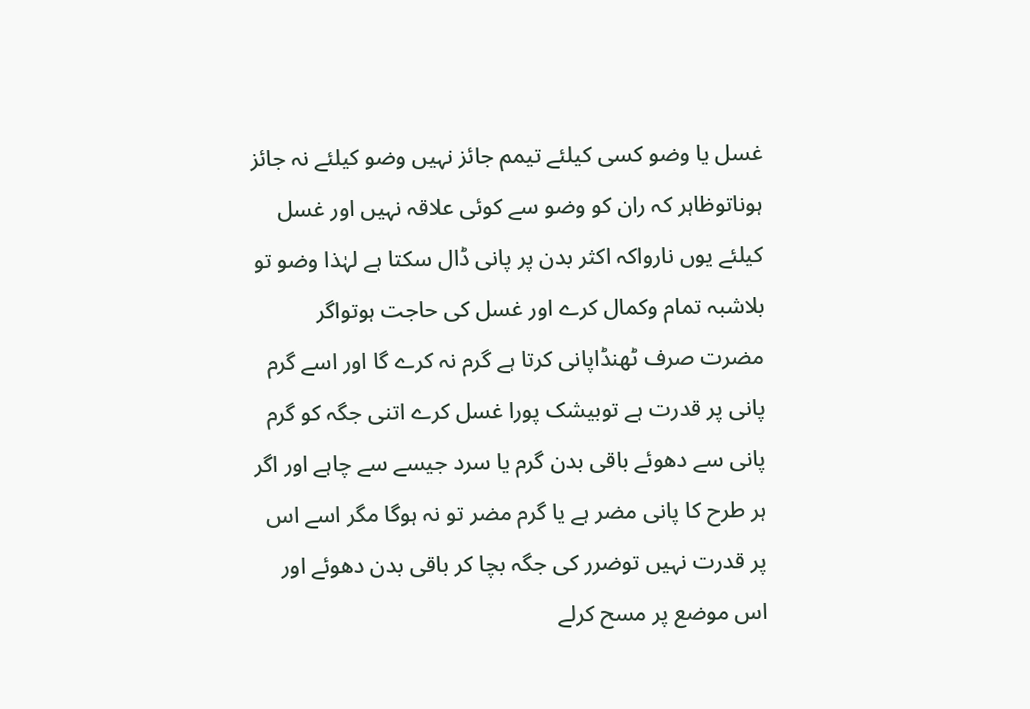غسل یا وضو کسی کیلئے تیمم جائز نہیں وضو کیلئے نہ جائز ہوناتوظاہر کہ ران کو وضو سے کوئی علاقہ نہیں اور غسل کیلئے یوں نارواکہ اکثر بدن پر پانی ڈال سکتا ہے لہٰذا وضو تو بلاشبہ تمام وکمال کرے اور غسل کی حاجت ہوتواگر مضرت صرف ٹھنڈاپانی کرتا ہے گرم نہ کرے گا اور اسے گرم پانی پر قدرت ہے توبیشک پورا غسل کرے اتنی جگہ کو گرم پانی سے دھوئے باقی بدن گرم یا سرد جیسے سے چاہے اور اگر ہر طرح کا پانی مضر ہے یا گرم مضر تو نہ ہوگا مگر اسے اس پر قدرت نہیں توضرر کی جگہ بچا کر باقی بدن دھوئے اور اس موضع پر مسح کرلے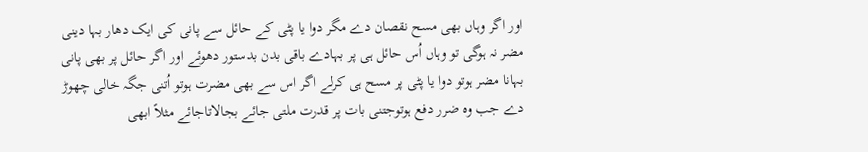اور اگر وہاں بھی مسح نقصان دے مگر دوا یا پٹی کے حائل سے پانی کی ایک دھار بہا دینی مضر نہ ہوگی تو وہاں اُس حائل ہی پر بہادے باقی بدن بدستور دھوئے اور اگر حائل پر بھی پانی بہانا مضر ہوتو دوا یا پٹی پر مسح ہی کرلے اگر اس سے بھی مضرت ہوتو اُتنی جگہ خالی چھوڑ دے جب وہ ضرر دفع ہوتوجتنی بات پر قدرت ملتی جائے بجالاتاجائے مثلاً ابھی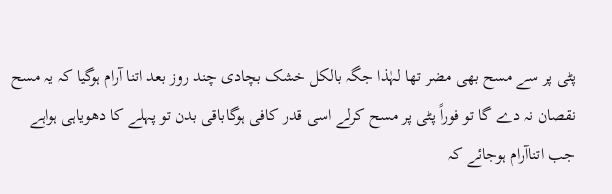پٹی پر سے مسح بھی مضر تھا لہٰذا جگہ بالکل خشک بچادی چند روز بعد اتنا آرام ہوگیا کہ یہ مسح نقصان نہ دے گا تو فوراً پٹی پر مسح کرلے اسی قدر کافی ہوگاباقی بدن تو پہلے کا دھویاہی ہواہے جب اتناآرام ہوجائے کہ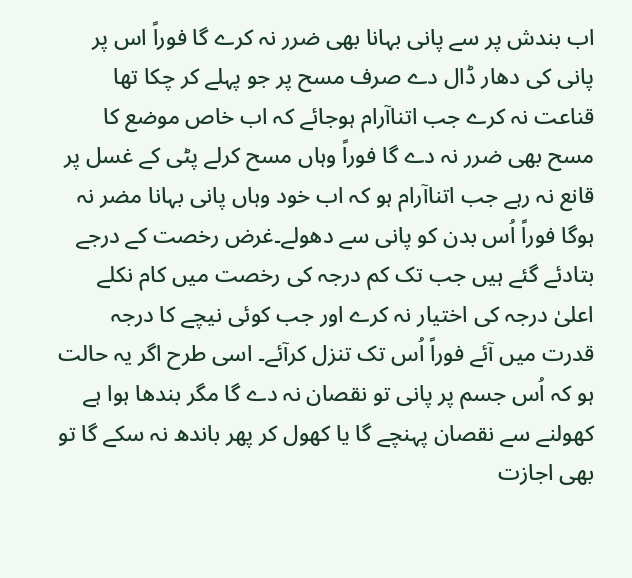اب بندش پر سے پانی بہانا بھی ضرر نہ کرے گا فوراً اس پر پانی کی دھار ڈال دے صرف مسح پر جو پہلے کر چکا تھا قناعت نہ کرے جب اتناآرام ہوجائے کہ اب خاص موضع کا مسح بھی ضرر نہ دے گا فوراً وہاں مسح کرلے پٹی کے غسل پر قانع نہ رہے جب اتناآرام ہو کہ اب خود وہاں پانی بہانا مضر نہ ہوگا فوراً اُس بدن کو پانی سے دھولے۔غرض رخصت کے درجے بتادئے گئے ہیں جب تک کم درجہ کی رخصت میں کام نکلے اعلیٰ درجہ کی اختیار نہ کرے اور جب کوئی نیچے کا درجہ قدرت میں آئے فوراً اُس تک تنزل کرآئے۔ اسی طرح اگر یہ حالت ہو کہ اُس جسم پر پانی تو نقصان نہ دے گا مگر بندھا ہوا ہے کھولنے سے نقصان پہنچے گا یا کھول کر پھر باندھ نہ سکے گا تو بھی اجازت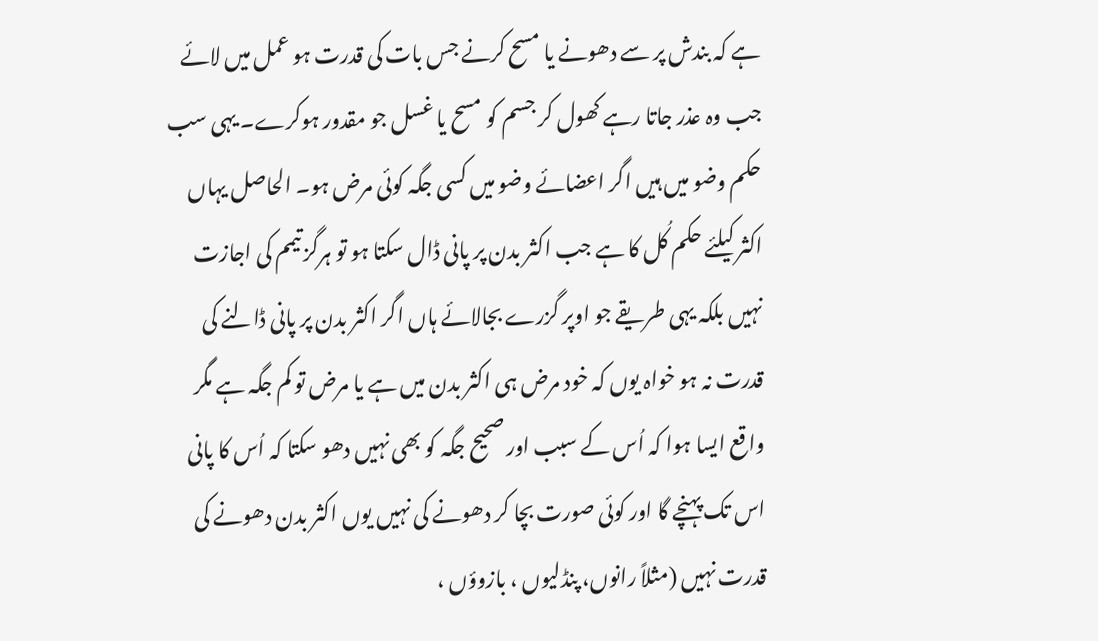ہے کہ بندش پر سے دھونے یا مسح کرنے جس بات کی قدرت ہو عمل میں لائے جب وہ عذر جاتا رہے کھول کر جسم کو مسح یا غسل جو مقدور ہوکرے۔ یہی سب حکم وضو میں ہیں اگر اعضائے وضو میں کسی جگہ کوئی مرض ہو۔ الحاصل یہاں اکثر کیلئے حکم کُل کا ہے جب اکثر بدن پر پانی ڈال سکتا ہو تو ہرگز تیمم کی اجازت نہیں بلکہ یہی طریقے جو اوپر گزرے بجالائے ہاں اگر اکثر بدن پر پانی ڈالنے کی قدرت نہ ہو خواہ یوں کہ خود مرض ہی اکثر بدن میں ہے یا مرض تو کم جگہ ہے مگر واقع ایسا ہوا کہ اُس کے سبب اور صحیح جگہ کو بھی نہیں دھو سکتا کہ اُس کا پانی اس تک پہنچے گا اور کوئی صورت بچا کر دھونے کی نہیں یوں اکثر بدن دھونے کی قدرت نہیں (مثلاً رانوں، پنڈلیوں ، بازوؤں ،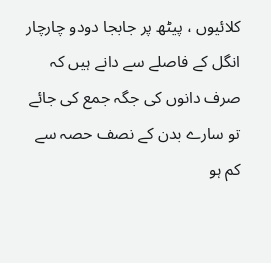کلائیوں ، پیٹھ پر جابجا دودو چارچار انگل کے فاصلے سے دانے ہیں کہ صرف دانوں کی جگہ جمع کی جائے تو سارے بدن کے نصف حصہ سے کم ہو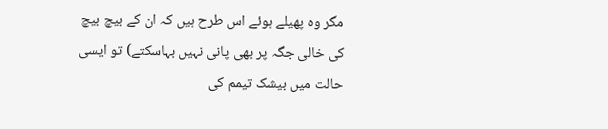مگر وہ پھیلے ہوئے اس طرح ہیں کہ ان کے بیچ بیچ کی خالی جگہ پر بھی پانی نہیں بہاسکتے) تو ایسی حالت میں بیشک تیمم کی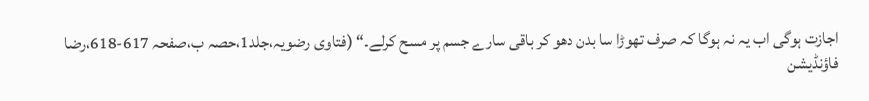اجازت ہوگی اب یہ نہ ہوگا کہ صرف تھوڑا سا بدن دھو کر باقی سارے جسم پر مسح کرلے۔“ (فتاوی رضویہ،جلد1،حصہ ب،صفحہ 617-618،رضا فاؤنڈیشن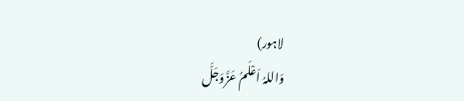لاہور)
وَاللہُ اَعْلَمُ عَزَّوَجَلَّ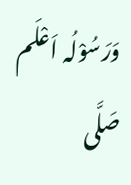وَرَسُوْلُہ اَعْلَم صَلَّی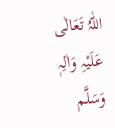اللّٰہُ تَعَالٰی عَلَیْہِ وَاٰلِہٖ وَسَلَّم